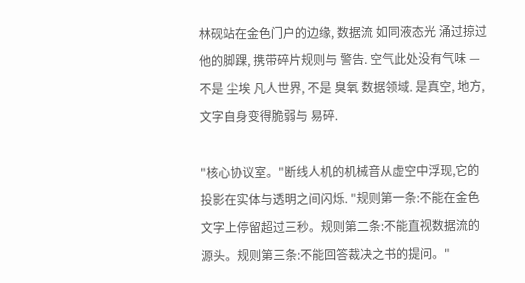林砚站在金色门户的边缘, 数据流 如同液态光 涌过掠过他的脚踝, 携带碎片规则与 警告. 空气此处没有气味 — 不是 尘埃 凡人世界, 不是 臭氧 数据领域. 是真空, 地方,文字自身变得脆弱与 易碎.

"核心协议室。"断线人机的机械音从虚空中浮现,它的投影在实体与透明之间闪烁. "规则第一条:不能在金色文字上停留超过三秒。规则第二条:不能直视数据流的源头。规则第三条:不能回答裁决之书的提问。"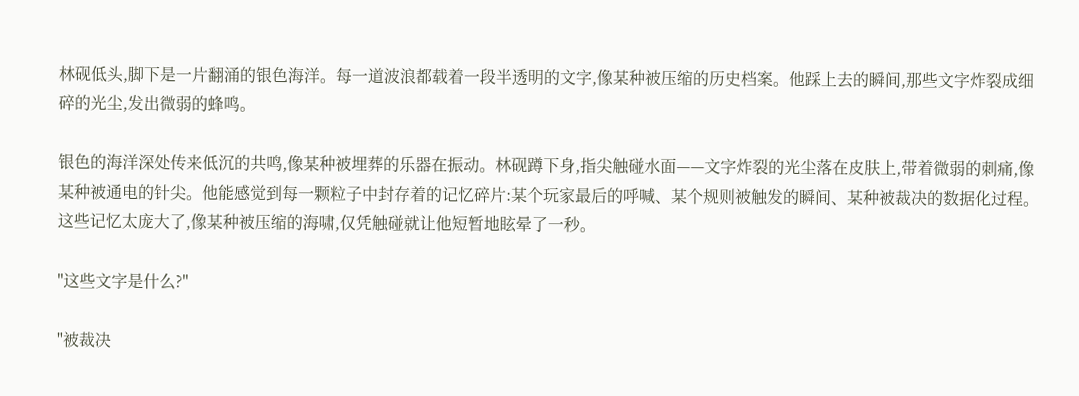林砚低头,脚下是一片翻涌的银色海洋。每一道波浪都载着一段半透明的文字,像某种被压缩的历史档案。他踩上去的瞬间,那些文字炸裂成细碎的光尘,发出微弱的蜂鸣。

银色的海洋深处传来低沉的共鸣,像某种被埋葬的乐器在振动。林砚蹲下身,指尖触碰水面——文字炸裂的光尘落在皮肤上,带着微弱的刺痛,像某种被通电的针尖。他能感觉到每一颗粒子中封存着的记忆碎片:某个玩家最后的呼喊、某个规则被触发的瞬间、某种被裁决的数据化过程。这些记忆太庞大了,像某种被压缩的海啸,仅凭触碰就让他短暂地眩晕了一秒。

"这些文字是什么?"

"被裁决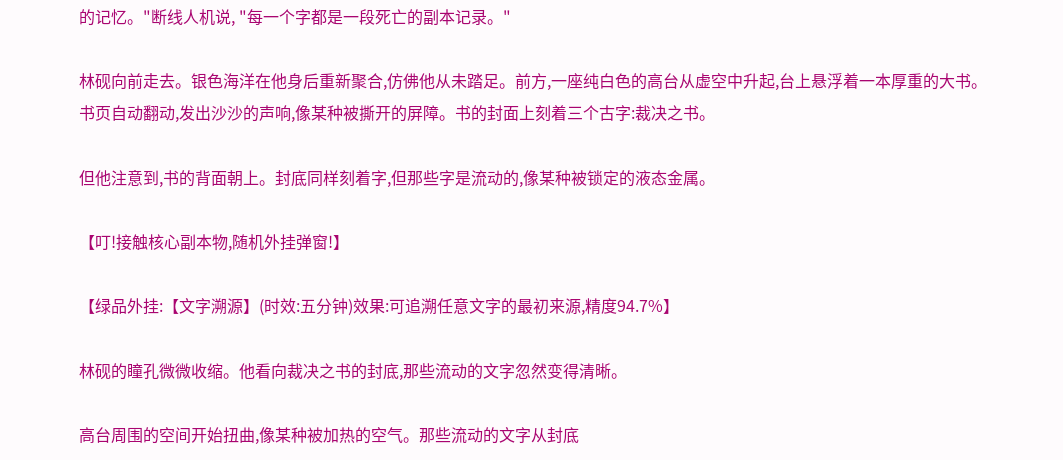的记忆。"断线人机说, "每一个字都是一段死亡的副本记录。"

林砚向前走去。银色海洋在他身后重新聚合,仿佛他从未踏足。前方,一座纯白色的高台从虚空中升起,台上悬浮着一本厚重的大书。书页自动翻动,发出沙沙的声响,像某种被撕开的屏障。书的封面上刻着三个古字:裁决之书。

但他注意到,书的背面朝上。封底同样刻着字,但那些字是流动的,像某种被锁定的液态金属。

【叮!接触核心副本物,随机外挂弹窗!】

【绿品外挂:【文字溯源】(时效:五分钟)效果:可追溯任意文字的最初来源,精度94.7%】

林砚的瞳孔微微收缩。他看向裁决之书的封底,那些流动的文字忽然变得清晰。

高台周围的空间开始扭曲,像某种被加热的空气。那些流动的文字从封底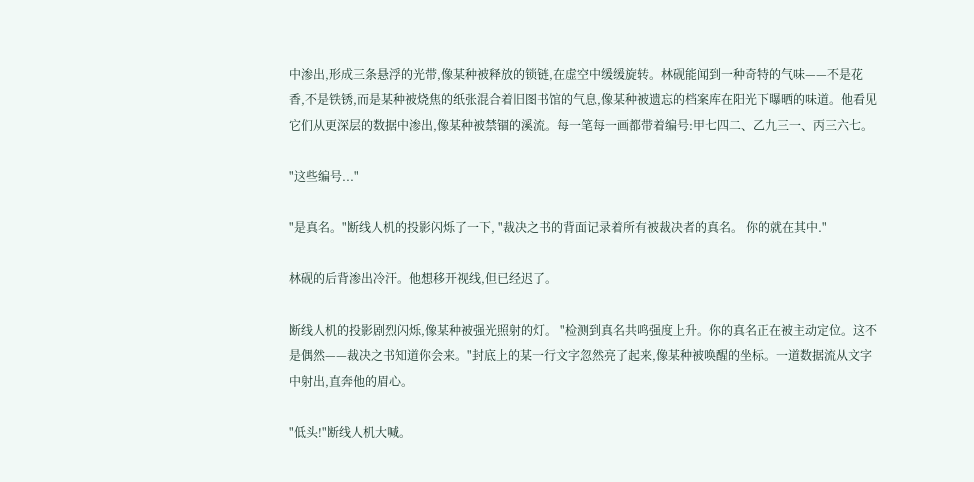中渗出,形成三条悬浮的光带,像某种被释放的锁链,在虚空中缓缓旋转。林砚能闻到一种奇特的气味——不是花香,不是铁锈,而是某种被烧焦的纸张混合着旧图书馆的气息,像某种被遗忘的档案库在阳光下曝晒的味道。他看见它们从更深层的数据中渗出,像某种被禁锢的溪流。每一笔每一画都带着编号:甲七四二、乙九三一、丙三六七。

"这些编号..."

"是真名。"断线人机的投影闪烁了一下, "裁决之书的背面记录着所有被裁决者的真名。 你的就在其中."

林砚的后背渗出冷汗。他想移开视线,但已经迟了。

断线人机的投影剧烈闪烁,像某种被强光照射的灯。 "检测到真名共鸣强度上升。你的真名正在被主动定位。这不是偶然——裁决之书知道你会来。"封底上的某一行文字忽然亮了起来,像某种被唤醒的坐标。一道数据流从文字中射出,直奔他的眉心。

"低头!"断线人机大喊。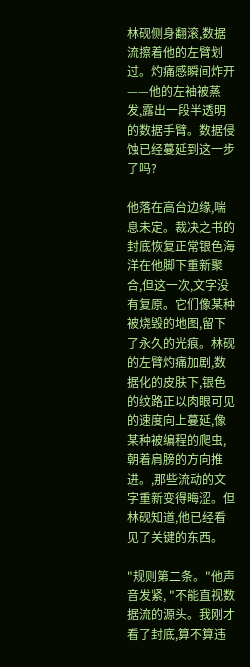林砚侧身翻滚,数据流擦着他的左臂划过。灼痛感瞬间炸开——他的左袖被蒸发,露出一段半透明的数据手臂。数据侵蚀已经蔓延到这一步了吗?

他落在高台边缘,喘息未定。裁决之书的封底恢复正常银色海洋在他脚下重新聚合,但这一次,文字没有复原。它们像某种被烧毁的地图,留下了永久的光痕。林砚的左臂灼痛加剧,数据化的皮肤下,银色的纹路正以肉眼可见的速度向上蔓延,像某种被编程的爬虫,朝着肩膀的方向推进。,那些流动的文字重新变得晦涩。但林砚知道,他已经看见了关键的东西。

"规则第二条。"他声音发紧, "不能直视数据流的源头。我刚才看了封底,算不算违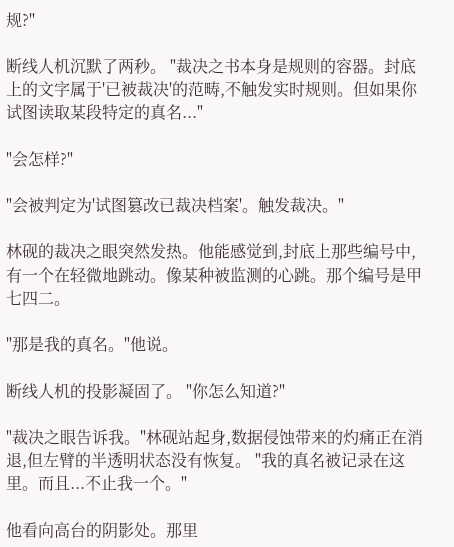规?"

断线人机沉默了两秒。 "裁决之书本身是规则的容器。封底上的文字属于'已被裁决'的范畴,不触发实时规则。但如果你试图读取某段特定的真名..."

"会怎样?"

"会被判定为'试图篡改已裁决档案'。触发裁决。"

林砚的裁决之眼突然发热。他能感觉到,封底上那些编号中,有一个在轻微地跳动。像某种被监测的心跳。那个编号是甲七四二。

"那是我的真名。"他说。

断线人机的投影凝固了。 "你怎么知道?"

"裁决之眼告诉我。"林砚站起身,数据侵蚀带来的灼痛正在消退,但左臂的半透明状态没有恢复。 "我的真名被记录在这里。而且...不止我一个。"

他看向高台的阴影处。那里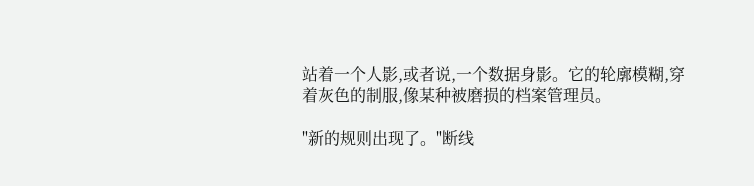站着一个人影,或者说,一个数据身影。它的轮廓模糊,穿着灰色的制服,像某种被磨损的档案管理员。

"新的规则出现了。"断线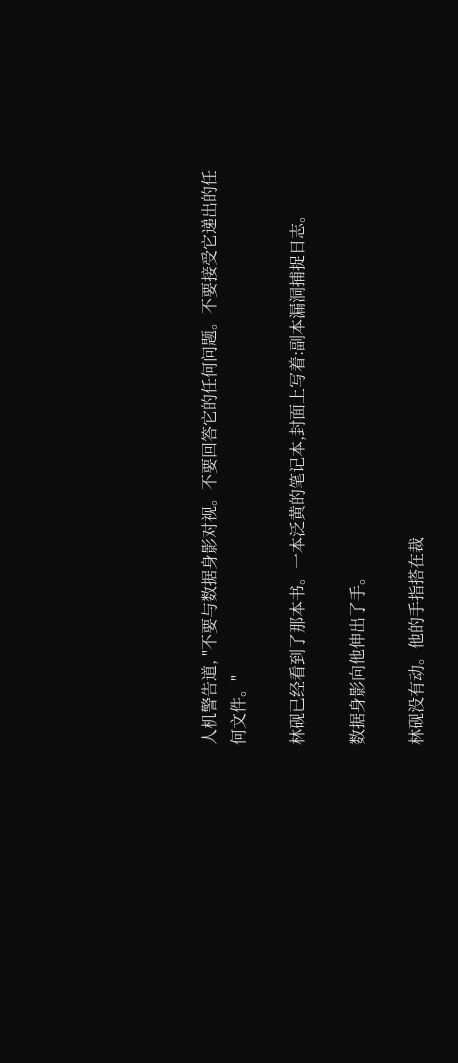人机警告道, "不要与数据身影对视。不要回答它的任何问题。不要接受它递出的任何文件。"

林砚已经看到了那本书。一本泛黄的笔记本,封面上写着:副本漏洞捕捉日志。

数据身影向他伸出了手。

林砚没有动。他的手指搭在裁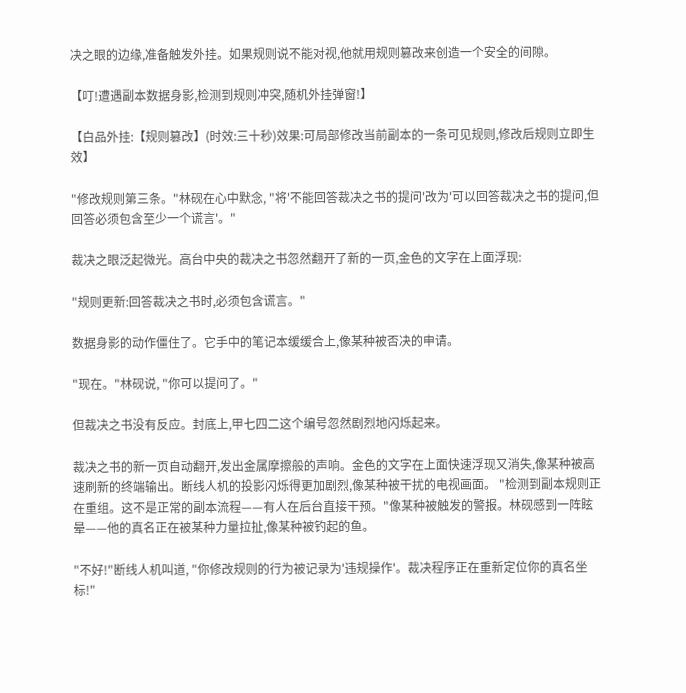决之眼的边缘,准备触发外挂。如果规则说不能对视,他就用规则篡改来创造一个安全的间隙。

【叮!遭遇副本数据身影,检测到规则冲突,随机外挂弹窗!】

【白品外挂:【规则篡改】(时效:三十秒)效果:可局部修改当前副本的一条可见规则,修改后规则立即生效】

"修改规则第三条。"林砚在心中默念, "将'不能回答裁决之书的提问'改为'可以回答裁决之书的提问,但回答必须包含至少一个谎言'。"

裁决之眼泛起微光。高台中央的裁决之书忽然翻开了新的一页,金色的文字在上面浮现:

"规则更新:回答裁决之书时,必须包含谎言。"

数据身影的动作僵住了。它手中的笔记本缓缓合上,像某种被否决的申请。

"现在。"林砚说, "你可以提问了。"

但裁决之书没有反应。封底上,甲七四二这个编号忽然剧烈地闪烁起来。

裁决之书的新一页自动翻开,发出金属摩擦般的声响。金色的文字在上面快速浮现又消失,像某种被高速刷新的终端输出。断线人机的投影闪烁得更加剧烈,像某种被干扰的电视画面。 "检测到副本规则正在重组。这不是正常的副本流程——有人在后台直接干预。"像某种被触发的警报。林砚感到一阵眩晕——他的真名正在被某种力量拉扯,像某种被钓起的鱼。

"不好!"断线人机叫道, "你修改规则的行为被记录为'违规操作'。裁决程序正在重新定位你的真名坐标!"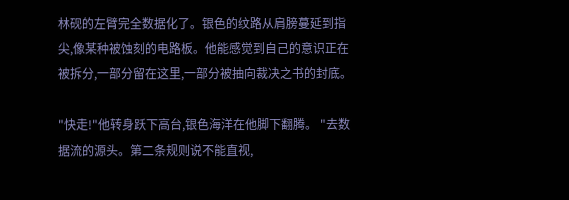林砚的左臂完全数据化了。银色的纹路从肩膀蔓延到指尖,像某种被蚀刻的电路板。他能感觉到自己的意识正在被拆分,一部分留在这里,一部分被抽向裁决之书的封底。

"快走!"他转身跃下高台,银色海洋在他脚下翻腾。 "去数据流的源头。第二条规则说不能直视,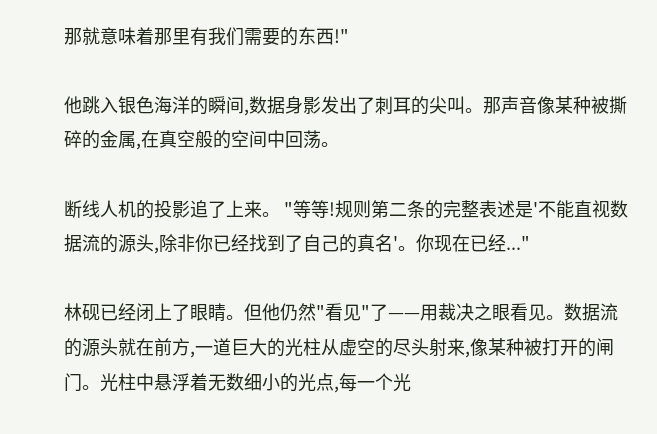那就意味着那里有我们需要的东西!"

他跳入银色海洋的瞬间,数据身影发出了刺耳的尖叫。那声音像某种被撕碎的金属,在真空般的空间中回荡。

断线人机的投影追了上来。 "等等!规则第二条的完整表述是'不能直视数据流的源头,除非你已经找到了自己的真名'。你现在已经..."

林砚已经闭上了眼睛。但他仍然"看见"了——用裁决之眼看见。数据流的源头就在前方,一道巨大的光柱从虚空的尽头射来,像某种被打开的闸门。光柱中悬浮着无数细小的光点,每一个光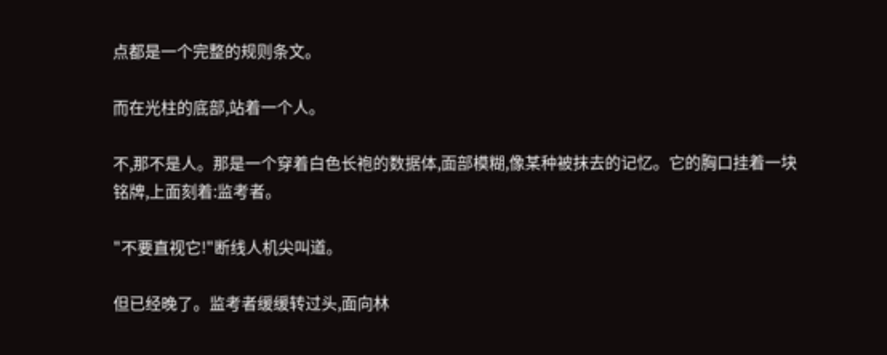点都是一个完整的规则条文。

而在光柱的底部,站着一个人。

不,那不是人。那是一个穿着白色长袍的数据体,面部模糊,像某种被抹去的记忆。它的胸口挂着一块铭牌,上面刻着:监考者。

"不要直视它!"断线人机尖叫道。

但已经晚了。监考者缓缓转过头,面向林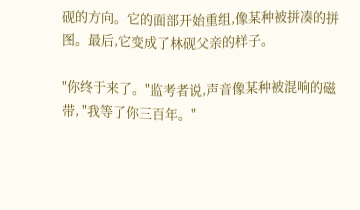砚的方向。它的面部开始重组,像某种被拼凑的拼图。最后,它变成了林砚父亲的样子。

"你终于来了。"监考者说,声音像某种被混响的磁带, "我等了你三百年。"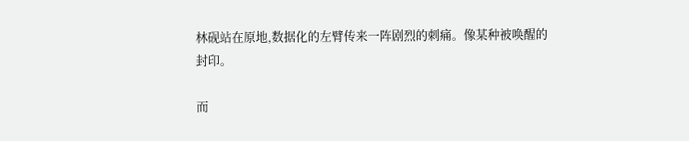林砚站在原地,数据化的左臂传来一阵剧烈的刺痛。像某种被唤醒的封印。

而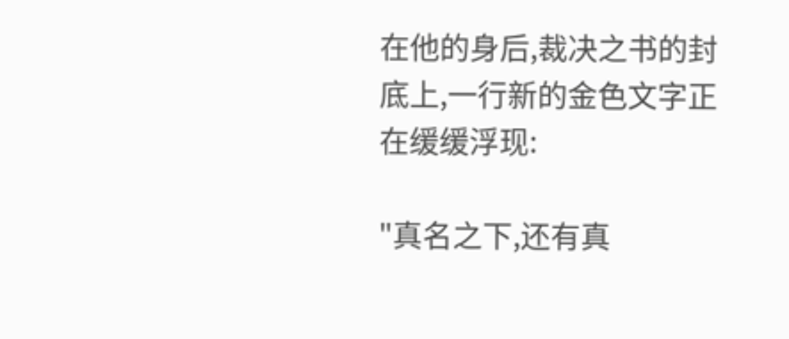在他的身后,裁决之书的封底上,一行新的金色文字正在缓缓浮现:

"真名之下,还有真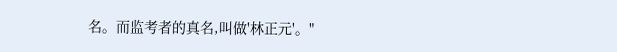名。而监考者的真名,叫做'林正元'。"